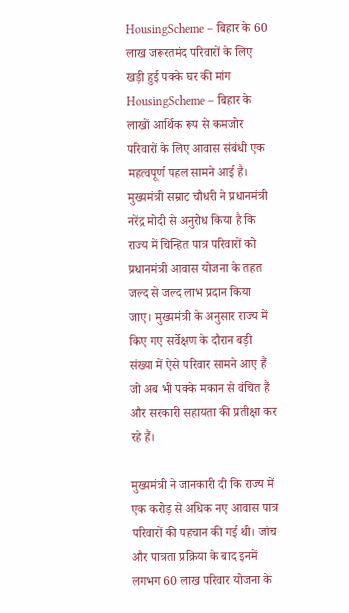HousingScheme – बिहार के 60 लाख जरूरतमंद परिवारों के लिए खड़ी हुई पक्के घर की मांग
HousingScheme – बिहार के लाखों आर्थिक रूप से कमजोर परिवारों के लिए आवास संबंधी एक महत्वपूर्ण पहल सामने आई है। मुख्यमंत्री सम्राट चौधरी ने प्रधानमंत्री नरेंद्र मोदी से अनुरोध किया है कि राज्य में चिन्हित पात्र परिवारों को प्रधानमंत्री आवास योजना के तहत जल्द से जल्द लाभ प्रदान किया जाए। मुख्यमंत्री के अनुसार राज्य में किए गए सर्वेक्षण के दौरान बड़ी संख्या में ऐसे परिवार सामने आए हैं जो अब भी पक्के मकान से वंचित हैं और सरकारी सहायता की प्रतीक्षा कर रहे हैं।

मुख्यमंत्री ने जानकारी दी कि राज्य में एक करोड़ से अधिक नए आवास पात्र परिवारों की पहचान की गई थी। जांच और पात्रता प्रक्रिया के बाद इनमें लगभग 60 लाख परिवार योजना के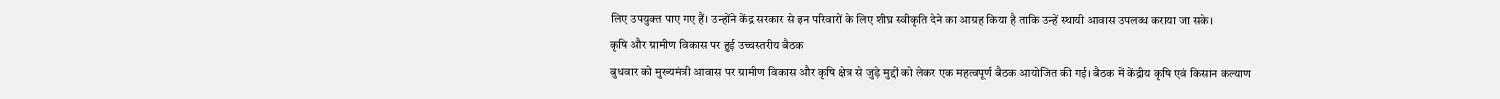लिए उपयुक्त पाए गए हैं। उन्होंने केंद्र सरकार से इन परिवारों के लिए शीघ्र स्वीकृति देने का आग्रह किया है ताकि उन्हें स्थायी आवास उपलब्ध कराया जा सके।
कृषि और ग्रामीण विकास पर हुई उच्चस्तरीय बैठक
बुधवार को मुख्यमंत्री आवास पर ग्रामीण विकास और कृषि क्षेत्र से जुड़े मुद्दों को लेकर एक महत्वपूर्ण बैठक आयोजित की गई। बैठक में केंद्रीय कृषि एवं किसान कल्याण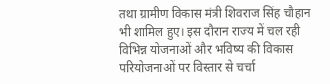तथा ग्रामीण विकास मंत्री शिवराज सिंह चौहान भी शामिल हुए। इस दौरान राज्य में चल रही विभिन्न योजनाओं और भविष्य की विकास परियोजनाओं पर विस्तार से चर्चा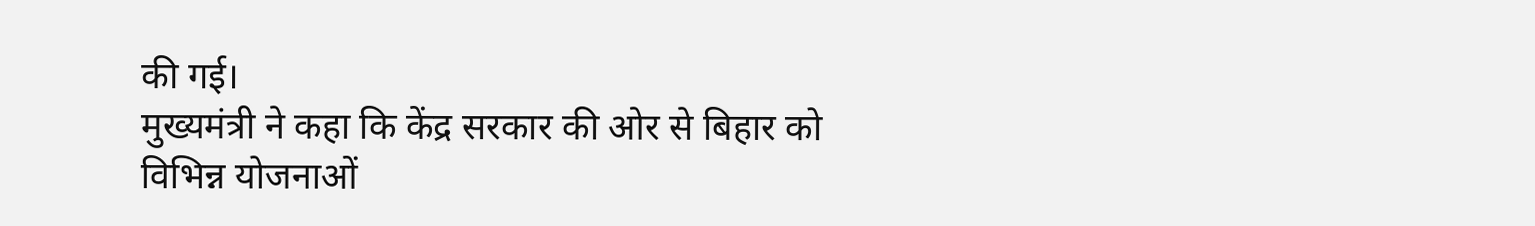की गई।
मुख्यमंत्री ने कहा कि केंद्र सरकार की ओर से बिहार को विभिन्न योजनाओं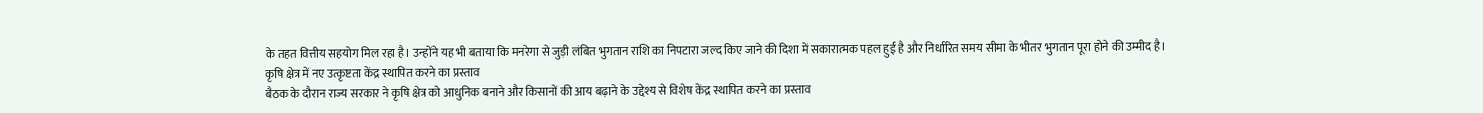के तहत वित्तीय सहयोग मिल रहा है। उन्होंने यह भी बताया कि मनरेगा से जुड़ी लंबित भुगतान राशि का निपटारा जल्द किए जाने की दिशा में सकारात्मक पहल हुई है और निर्धारित समय सीमा के भीतर भुगतान पूरा होने की उम्मीद है।
कृषि क्षेत्र में नए उत्कृष्टता केंद्र स्थापित करने का प्रस्ताव
बैठक के दौरान राज्य सरकार ने कृषि क्षेत्र को आधुनिक बनाने और किसानों की आय बढ़ाने के उद्देश्य से विशेष केंद्र स्थापित करने का प्रस्ताव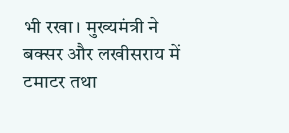भी रखा। मुख्यमंत्री ने बक्सर और लखीसराय में टमाटर तथा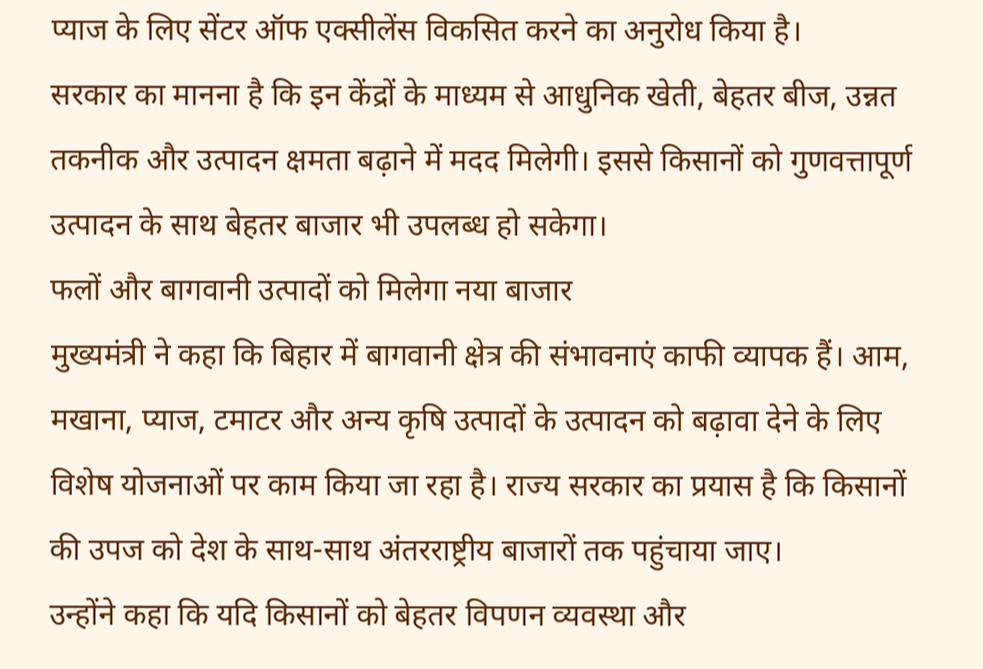प्याज के लिए सेंटर ऑफ एक्सीलेंस विकसित करने का अनुरोध किया है।
सरकार का मानना है कि इन केंद्रों के माध्यम से आधुनिक खेती, बेहतर बीज, उन्नत तकनीक और उत्पादन क्षमता बढ़ाने में मदद मिलेगी। इससे किसानों को गुणवत्तापूर्ण उत्पादन के साथ बेहतर बाजार भी उपलब्ध हो सकेगा।
फलों और बागवानी उत्पादों को मिलेगा नया बाजार
मुख्यमंत्री ने कहा कि बिहार में बागवानी क्षेत्र की संभावनाएं काफी व्यापक हैं। आम, मखाना, प्याज, टमाटर और अन्य कृषि उत्पादों के उत्पादन को बढ़ावा देने के लिए विशेष योजनाओं पर काम किया जा रहा है। राज्य सरकार का प्रयास है कि किसानों की उपज को देश के साथ-साथ अंतरराष्ट्रीय बाजारों तक पहुंचाया जाए।
उन्होंने कहा कि यदि किसानों को बेहतर विपणन व्यवस्था और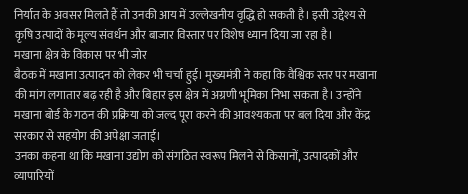निर्यात के अवसर मिलते हैं तो उनकी आय में उल्लेखनीय वृद्धि हो सकती है। इसी उद्देश्य से कृषि उत्पादों के मूल्य संवर्धन और बाजार विस्तार पर विशेष ध्यान दिया जा रहा है।
मखाना क्षेत्र के विकास पर भी जोर
बैठक में मखाना उत्पादन को लेकर भी चर्चा हुई। मुख्यमंत्री ने कहा कि वैश्विक स्तर पर मखाना की मांग लगातार बढ़ रही है और बिहार इस क्षेत्र में अग्रणी भूमिका निभा सकता है। उन्होंने मखाना बोर्ड के गठन की प्रक्रिया को जल्द पूरा करने की आवश्यकता पर बल दिया और केंद्र सरकार से सहयोग की अपेक्षा जताई।
उनका कहना था कि मखाना उद्योग को संगठित स्वरूप मिलने से किसानों, उत्पादकों और व्यापारियों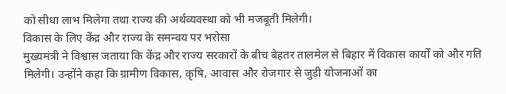को सीधा लाभ मिलेगा तथा राज्य की अर्थव्यवस्था को भी मजबूती मिलेगी।
विकास के लिए केंद्र और राज्य के समन्वय पर भरोसा
मुख्यमंत्री ने विश्वास जताया कि केंद्र और राज्य सरकारों के बीच बेहतर तालमेल से बिहार में विकास कार्यों को और गति मिलेगी। उन्होंने कहा कि ग्रामीण विकास, कृषि, आवास और रोजगार से जुड़ी योजनाओं का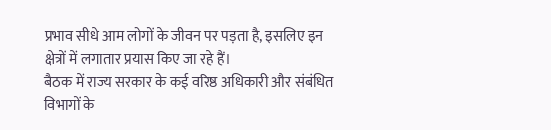प्रभाव सीधे आम लोगों के जीवन पर पड़ता है, इसलिए इन क्षेत्रों में लगातार प्रयास किए जा रहे हैं।
बैठक में राज्य सरकार के कई वरिष्ठ अधिकारी और संबंधित विभागों के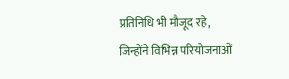प्रतिनिधि भी मौजूद रहे, जिन्होंने विभिन्न परियोजनाओं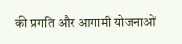की प्रगति और आगामी योजनाओं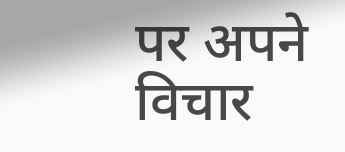पर अपने विचार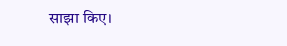साझा किए।